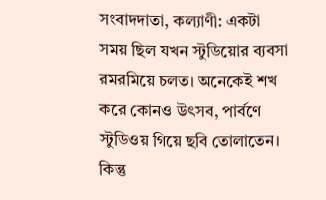সংবাদদাতা, কল্যাণী: একটা সময় ছিল যখন স্টুডিয়োর ব্যবসা রমরমিয়ে চলত। অনেকেই শখ করে কোনও উৎসব, পার্বণে স্টুডিওয় গিয়ে ছবি তোলাতেন। কিন্তু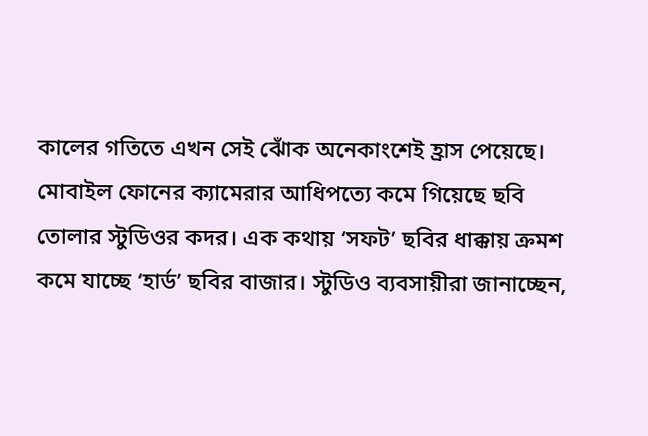কালের গতিতে এখন সেই ঝোঁক অনেকাংশেই হ্রাস পেয়েছে। মোবাইল ফোনের ক্যামেরার আধিপত্যে কমে গিয়েছে ছবি তোলার স্টুডিওর কদর। এক কথায় ‘সফট’ ছবির ধাক্কায় ক্রমশ কমে যাচ্ছে ‘হার্ড’ ছবির বাজার। স্টুডিও ব্যবসায়ীরা জানাচ্ছেন,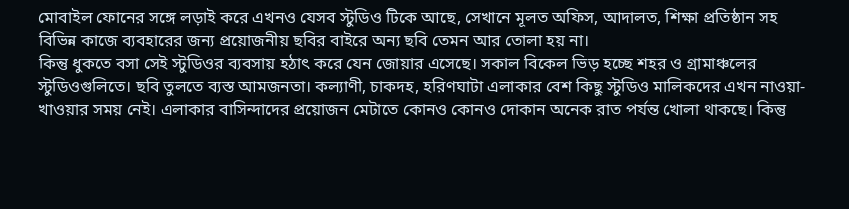মোবাইল ফোনের সঙ্গে লড়াই করে এখনও যেসব স্টুডিও টিকে আছে, সেখানে মূলত অফিস, আদালত, শিক্ষা প্রতিষ্ঠান সহ বিভিন্ন কাজে ব্যবহারের জন্য প্রয়োজনীয় ছবির বাইরে অন্য ছবি তেমন আর তোলা হয় না।
কিন্তু ধুকতে বসা সেই স্টুডিওর ব্যবসায় হঠাৎ করে যেন জোয়ার এসেছে। সকাল বিকেল ভিড় হচ্ছে শহর ও গ্রামাঞ্চলের স্টুডিওগুলিতে। ছবি তুলতে ব্যস্ত আমজনতা। কল্যাণী, চাকদহ, হরিণঘাটা এলাকার বেশ কিছু স্টুডিও মালিকদের এখন নাওয়া-খাওয়ার সময় নেই। এলাকার বাসিন্দাদের প্রয়োজন মেটাতে কোনও কোনও দোকান অনেক রাত পর্যন্ত খোলা থাকছে। কিন্তু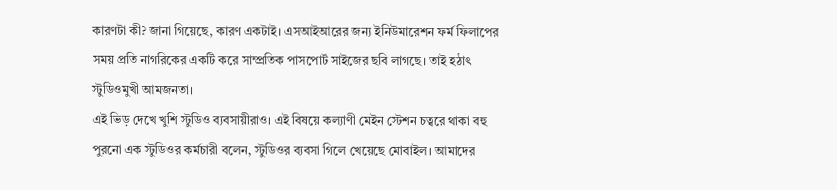কারণটা কী? জানা গিয়েছে, কারণ একটাই। এসআইআরের জন্য ইনিউমারেশন ফর্ম ফিলাপের সময় প্রতি নাগরিকের একটি করে সাম্প্রতিক পাসপোর্ট সাইজের ছবি লাগছে। তাই হঠাৎ স্টুডিওমুখী আমজনতা।
এই ভিড় দেখে খুশি স্টুডিও ব্যবসায়ীরাও। এই বিষয়ে কল্যাণী মেইন স্টেশন চত্বরে থাকা বহু পুরনো এক স্টুডিওর কর্মচারী বলেন, স্টুডিওর ব্যবসা গিলে খেয়েছে মোবাইল। আমাদের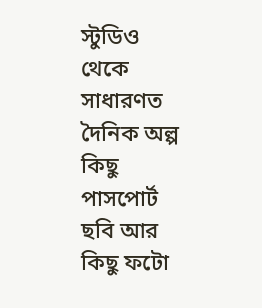স্টুডিও থেকে সাধারণত দৈনিক অল্প কিছু পাসপোর্ট ছবি আর কিছু ফটো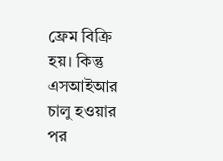ফ্রেম বিক্রি হয়। কিন্তু এসআইআর চালু হওয়ার পর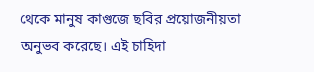থেকে মানুষ কাগুজে ছবির প্রয়োজনীয়তা অনুভব করেছে। এই চাহিদা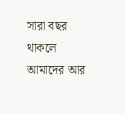সারা বছর থাকলে আমাদের আর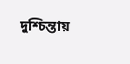দুশ্চিন্তায়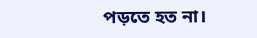পড়তে হত না।